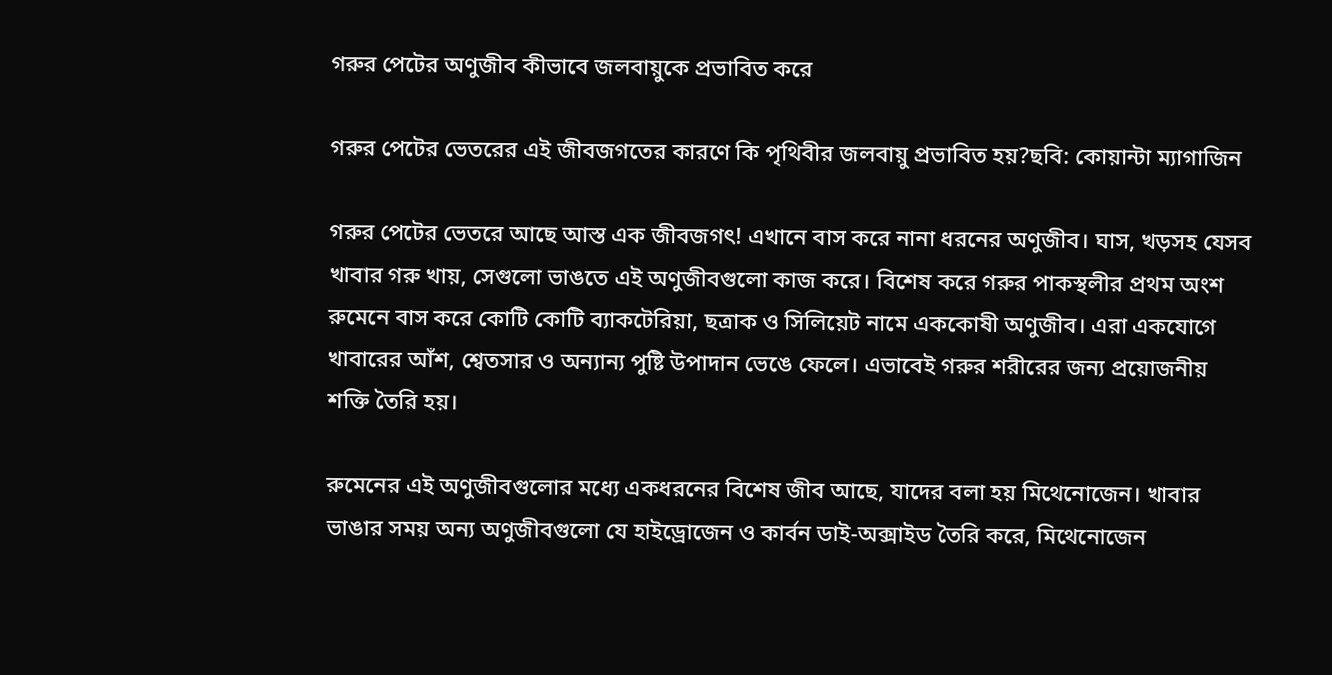গরুর পেটের অণুজীব কীভাবে জলবায়ুকে প্রভাবিত করে

গরুর পেটের ভেতরের এই জীবজগতের কারণে কি পৃথিবীর জলবায়ু প্রভাবিত হয়?ছবি: কোয়ান্টা ম্যাগাজিন

গরুর পেটের ভেতরে আছে আস্ত এক জীবজগৎ! এখানে বাস করে নানা ধরনের অণুজীব। ঘাস, খড়সহ যেসব খাবার গরু খায়, সেগুলো ভাঙতে এই অণুজীবগুলো কাজ করে। বিশেষ করে গরুর পাকস্থলীর প্রথম অংশ রুমেনে বাস করে কোটি কোটি ব্যাকটেরিয়া, ছত্রাক ও সিলিয়েট নামে এককোষী অণুজীব। এরা একযোগে খাবারের আঁশ, শ্বেতসার ও অন্যান্য পুষ্টি উপাদান ভেঙে ফেলে। এভাবেই গরুর শরীরের জন্য প্রয়োজনীয় শক্তি তৈরি হয়।

রুমেনের এই অণুজীবগুলোর মধ্যে একধরনের বিশেষ জীব আছে, যাদের বলা হয় মিথেনোজেন। খাবার ভাঙার সময় অন্য অণুজীবগুলো যে হাইড্রোজেন ও কার্বন ডাই-অক্সাইড তৈরি করে, মিথেনোজেন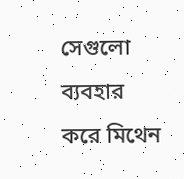সেগুলো ব্যবহার করে মিথেন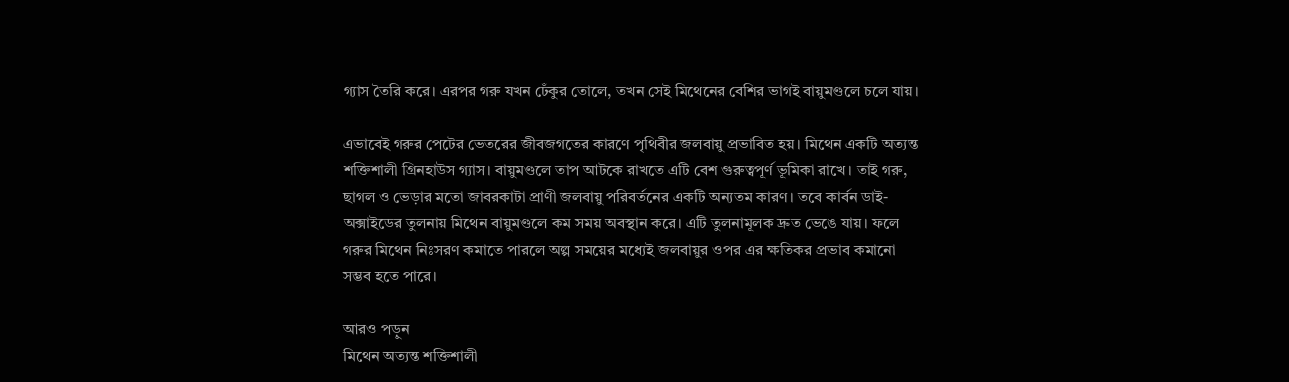গ্যাস তৈরি করে। এরপর গরু যখন ঢেঁকুর তোলে, তখন সেই মিথেনের বেশির ভাগই বায়ুমণ্ডলে চলে যায়।

এভাবেই গরুর পেটের ভেতরের জীবজগতের কারণে পৃথিবীর জলবায়ু প্রভাবিত হয়। মিথেন একটি অত্যন্ত শক্তিশালী গ্রিনহাউস গ্যাস। বায়ুমণ্ডলে তাপ আটকে রাখতে এটি বেশ গুরুত্বপূর্ণ ভূমিকা রাখে। তাই গরু, ছাগল ও ভেড়ার মতো জাবরকাটা প্রাণী জলবায়ু পরিবর্তনের একটি অন্যতম কারণ। তবে কার্বন ডাই-অক্সাইডের তুলনায় মিথেন বায়ুমণ্ডলে কম সময় অবস্থান করে। এটি তুলনামূলক দ্রুত ভেঙে যায়। ফলে গরুর মিথেন নিঃসরণ কমাতে পারলে অল্প সময়ের মধ্যেই জলবায়ুর ওপর এর ক্ষতিকর প্রভাব কমানো সম্ভব হতে পারে।

আরও পড়ুন
মিথেন অত্যন্ত শক্তিশালী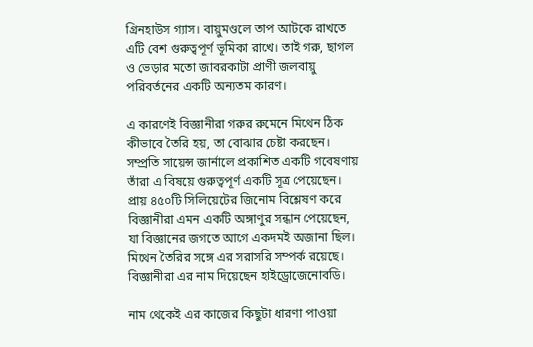গ্রিনহাউস গ্যাস। বায়ুমণ্ডলে তাপ আটকে রাখতে এটি বেশ গুরুত্বপূর্ণ ভূমিকা রাখে। তাই গরু, ছাগল ও ভেড়ার মতো জাবরকাটা প্রাণী জলবায়ু পরিবর্তনের একটি অন্যতম কারণ।

এ কারণেই বিজ্ঞানীরা গরুর রুমেনে মিথেন ঠিক কীভাবে তৈরি হয়, তা বোঝার চেষ্টা করছেন। সম্প্রতি সায়েন্স জার্নালে প্রকাশিত একটি গবেষণায় তাঁরা এ বিষয়ে গুরুত্বপূর্ণ একটি সূত্র পেয়েছেন। প্রায় ৪৫০টি সিলিয়েটের জিনোম বিশ্লেষণ করে বিজ্ঞানীরা এমন একটি অঙ্গাণুর সন্ধান পেয়েছেন, যা বিজ্ঞানের জগতে আগে একদমই অজানা ছিল। মিথেন তৈরির সঙ্গে এর সরাসরি সম্পর্ক রয়েছে। বিজ্ঞানীরা এর নাম দিয়েছেন হাইড্রোজেনোবডি।

নাম থেকেই এর কাজের কিছুটা ধারণা পাওয়া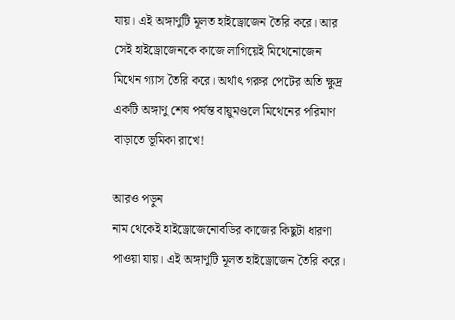যায়। এই অঙ্গাণুটি মূলত হাইড্রোজেন তৈরি করে। আর সেই হাইড্রোজেনকে কাজে লাগিয়েই মিথেনোজেন মিথেন গ্যাস তৈরি করে। অর্থাৎ গরুর পেটের অতি ক্ষুদ্র একটি অঙ্গাণু শেষ পর্যন্ত বায়ুমণ্ডলে মিথেনের পরিমাণ বাড়াতে ভূমিকা রাখে!

আরও পড়ুন
নাম থেকেই হাইড্রোজেনোবডির কাজের কিছুটা ধারণা পাওয়া যায়। এই অঙ্গাণুটি মূলত হাইড্রোজেন তৈরি করে।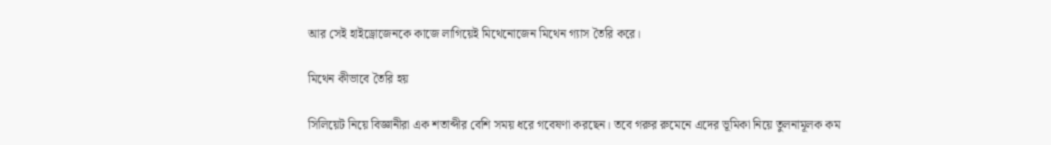আর সেই হাইড্রোজেনকে কাজে লাগিয়েই মিথেনোজেন মিথেন গ্যাস তৈরি করে।

মিথেন কীভাবে তৈরি হয়

সিলিয়েট নিয়ে বিজ্ঞানীরা এক শতাব্দীর বেশি সময় ধরে গবেষণা করছেন। তবে গরুর রুমেনে এদের ভূমিকা নিয়ে তুলনামূলক কম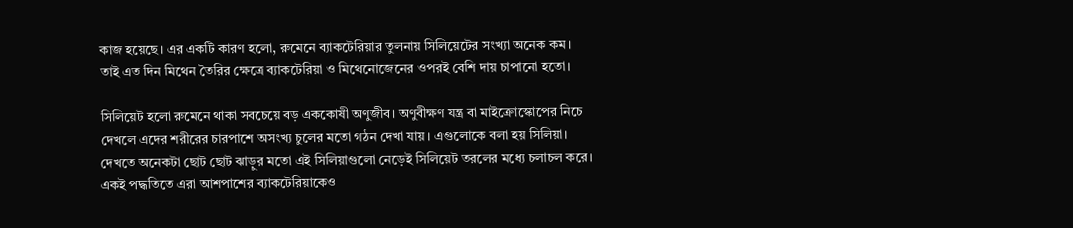কাজ হয়েছে। এর একটি কারণ হলো, রুমেনে ব্যাকটেরিয়ার তুলনায় সিলিয়েটের সংখ্যা অনেক কম। তাই এত দিন মিথেন তৈরির ক্ষেত্রে ব্যাকটেরিয়া ও মিথেনোজেনের ওপরই বেশি দায় চাপানো হতো।

সিলিয়েট হলো রুমেনে থাকা সবচেয়ে বড় এককোষী অণুজীব। অণুবীক্ষণ যন্ত্র বা মাইক্রোস্কোপের নিচে দেখলে এদের শরীরের চারপাশে অসংখ্য চুলের মতো গঠন দেখা যায়। এগুলোকে বলা হয় সিলিয়া। দেখতে অনেকটা ছোট ছোট ঝাড়ুর মতো এই সিলিয়াগুলো নেড়েই সিলিয়েট তরলের মধ্যে চলাচল করে। একই পদ্ধতিতে এরা আশপাশের ব্যাকটেরিয়াকেও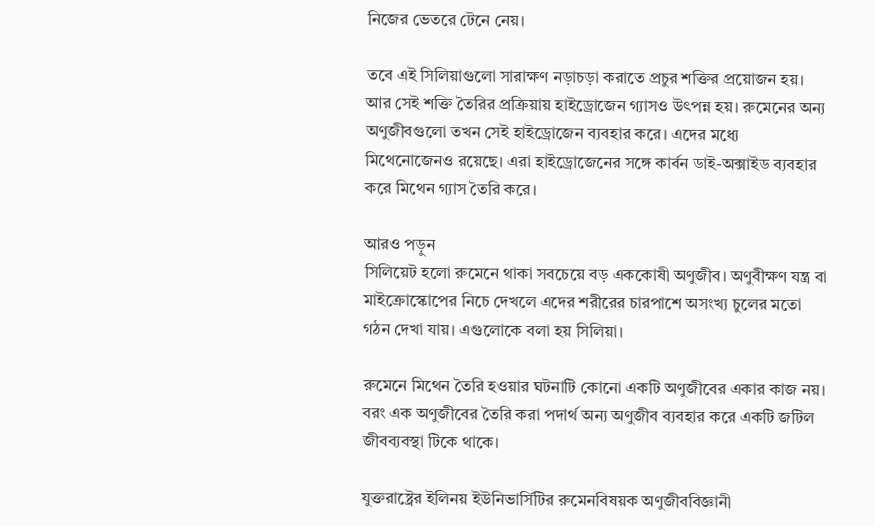নিজের ভেতরে টেনে নেয়।

তবে এই সিলিয়াগুলো সারাক্ষণ নড়াচড়া করাতে প্রচুর শক্তির প্রয়োজন হয়। আর সেই শক্তি তৈরির প্রক্রিয়ায় হাইড্রোজেন গ্যাসও উৎপন্ন হয়। রুমেনের অন্য অণুজীবগুলো তখন সেই হাইড্রোজেন ব্যবহার করে। এদের মধ্যে মিথেনোজেনও রয়েছে। এরা হাইড্রোজেনের সঙ্গে কার্বন ডাই-অক্সাইড ব্যবহার করে মিথেন গ্যাস তৈরি করে।

আরও পড়ুন
সিলিয়েট হলো রুমেনে থাকা সবচেয়ে বড় এককোষী অণুজীব। অণুবীক্ষণ যন্ত্র বা মাইক্রোস্কোপের নিচে দেখলে এদের শরীরের চারপাশে অসংখ্য চুলের মতো গঠন দেখা যায়। এগুলোকে বলা হয় সিলিয়া।

রুমেনে মিথেন তৈরি হওয়ার ঘটনাটি কোনো একটি অণুজীবের একার কাজ নয়। বরং এক অণুজীবের তৈরি করা পদার্থ অন্য অণুজীব ব্যবহার করে একটি জটিল জীবব্যবস্থা টিকে থাকে।

যুক্তরাষ্ট্রের ইলিনয় ইউনিভার্সিটির রুমেনবিষয়ক অণুজীববিজ্ঞানী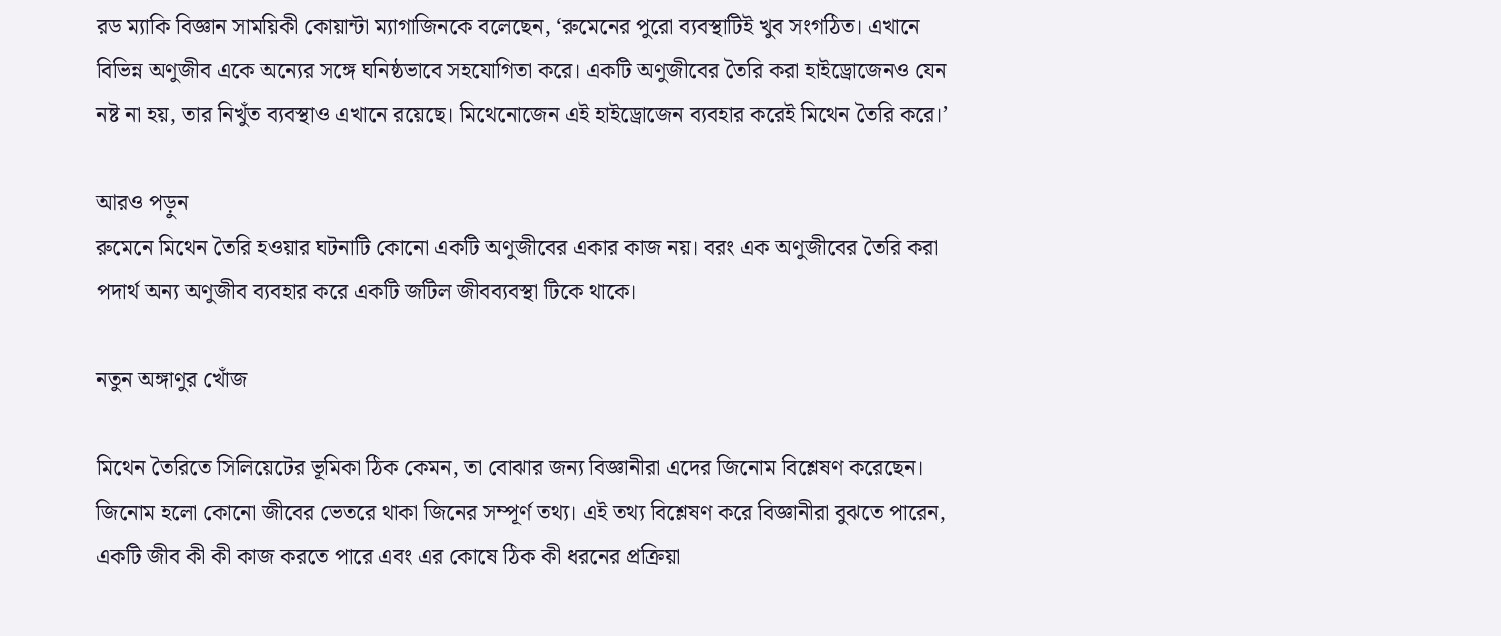রড ম্যাকি বিজ্ঞান সাময়িকী কোয়ান্টা ম্যাগাজিনকে বলেছেন, ‘রুমেনের পুরো ব্যবস্থাটিই খুব সংগঠিত। এখানে বিভিন্ন অণুজীব একে অন্যের সঙ্গে ঘনিষ্ঠভাবে সহযোগিতা করে। একটি অণুজীবের তৈরি করা হাইড্রোজেনও যেন নষ্ট না হয়, তার নিখুঁত ব্যবস্থাও এখানে রয়েছে। মিথেনোজেন এই হাইড্রোজেন ব্যবহার করেই মিথেন তৈরি করে।’

আরও পড়ুন
রুমেনে মিথেন তৈরি হওয়ার ঘটনাটি কোনো একটি অণুজীবের একার কাজ নয়। বরং এক অণুজীবের তৈরি করা পদার্থ অন্য অণুজীব ব্যবহার করে একটি জটিল জীবব্যবস্থা টিকে থাকে।

নতুন অঙ্গাণুর খোঁজ

মিথেন তৈরিতে সিলিয়েটের ভূমিকা ঠিক কেমন, তা বোঝার জন্য বিজ্ঞানীরা এদের জিনোম বিশ্লেষণ করেছেন। জিনোম হলো কোনো জীবের ভেতরে থাকা জিনের সম্পূর্ণ তথ্য। এই তথ্য বিশ্লেষণ করে বিজ্ঞানীরা বুঝতে পারেন, একটি জীব কী কী কাজ করতে পারে এবং এর কোষে ঠিক কী ধরনের প্রক্রিয়া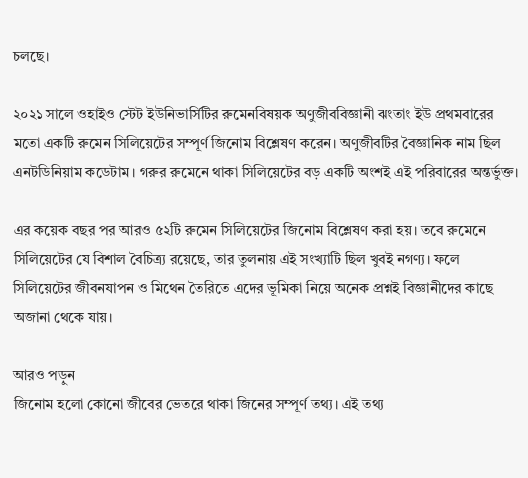চলছে।

২০২১ সালে ওহাইও স্টেট ইউনিভার্সিটির রুমেনবিষয়ক অণুজীববিজ্ঞানী ঝংতাং ইউ প্রথমবারের মতো একটি রুমেন সিলিয়েটের সম্পূর্ণ জিনোম বিশ্লেষণ করেন। অণুজীবটির বৈজ্ঞানিক নাম ছিল এনটডিনিয়াম কডেটাম। গরুর রুমেনে থাকা সিলিয়েটের বড় একটি অংশই এই পরিবারের অন্তর্ভুক্ত।

এর কয়েক বছর পর আরও ৫২টি রুমেন সিলিয়েটের জিনোম বিশ্লেষণ করা হয়। তবে রুমেনে সিলিয়েটের যে বিশাল বৈচিত্র্য রয়েছে, তার তুলনায় এই সংখ্যাটি ছিল খুবই নগণ্য। ফলে সিলিয়েটের জীবনযাপন ও মিথেন তৈরিতে এদের ভূমিকা নিয়ে অনেক প্রশ্নই বিজ্ঞানীদের কাছে অজানা থেকে যায়।

আরও পড়ুন
জিনোম হলো কোনো জীবের ভেতরে থাকা জিনের সম্পূর্ণ তথ্য। এই তথ্য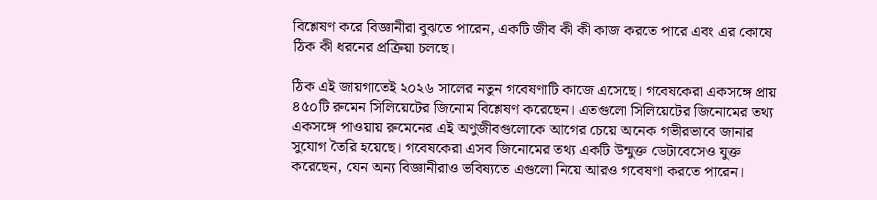বিশ্লেষণ করে বিজ্ঞানীরা বুঝতে পারেন, একটি জীব কী কী কাজ করতে পারে এবং এর কোষে ঠিক কী ধরনের প্রক্রিয়া চলছে।

ঠিক এই জায়গাতেই ২০২৬ সালের নতুন গবেষণাটি কাজে এসেছে। গবেষকেরা একসঙ্গে প্রায় ৪৫০টি রুমেন সিলিয়েটের জিনোম বিশ্লেষণ করেছেন। এতগুলো সিলিয়েটের জিনোমের তথ্য একসঙ্গে পাওয়ায় রুমেনের এই অণুজীবগুলোকে আগের চেয়ে অনেক গভীরভাবে জানার সুযোগ তৈরি হয়েছে। গবেষকেরা এসব জিনোমের তথ্য একটি উন্মুক্ত ডেটাবেসেও যুক্ত করেছেন, যেন অন্য বিজ্ঞানীরাও ভবিষ্যতে এগুলো নিয়ে আরও গবেষণা করতে পারেন।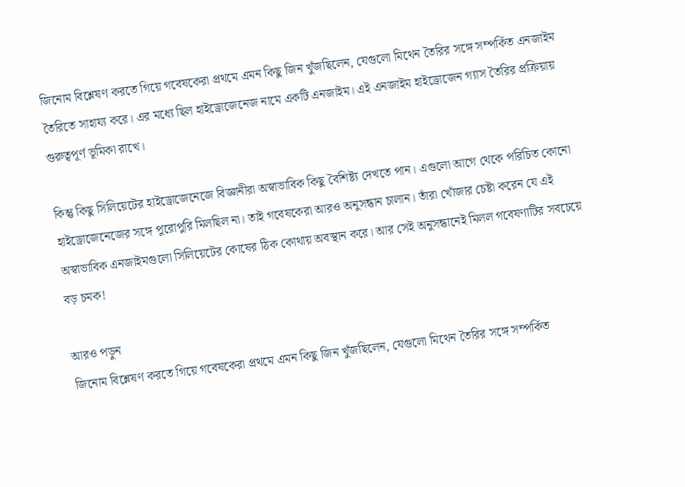জিনোম বিশ্লেষণ করতে গিয়ে গবেষকেরা প্রথমে এমন কিছু জিন খুঁজছিলেন, যেগুলো মিথেন তৈরির সঙ্গে সম্পর্কিত এনজাইম তৈরিতে সাহায্য করে। এর মধ্যে ছিল হাইড্রোজেনেজ নামে একটি এনজাইম। এই এনজাইম হাইড্রোজেন গ্যাস তৈরির প্রক্রিয়ায় গুরুত্বপূর্ণ ভূমিকা রাখে।

কিন্তু কিছু সিলিয়েটের হাইড্রোজেনেজে বিজ্ঞানীরা অস্বাভাবিক কিছু বৈশিষ্ট্য দেখতে পান। এগুলো আগে থেকে পরিচিত কোনো হাইড্রোজেনেজের সঙ্গে পুরোপুরি মিলছিল না। তাই গবেষকেরা আরও অনুসন্ধান চালান। তাঁরা খোঁজার চেষ্টা করেন যে এই অস্বাভাবিক এনজাইমগুলো সিলিয়েটের কোষের ঠিক কোথায় অবস্থান করে। আর সেই অনুসন্ধানেই মিলল গবেষণাটির সবচেয়ে বড় চমক!

আরও পড়ুন
জিনোম বিশ্লেষণ করতে গিয়ে গবেষকেরা প্রথমে এমন কিছু জিন খুঁজছিলেন, যেগুলো মিথেন তৈরির সঙ্গে সম্পর্কিত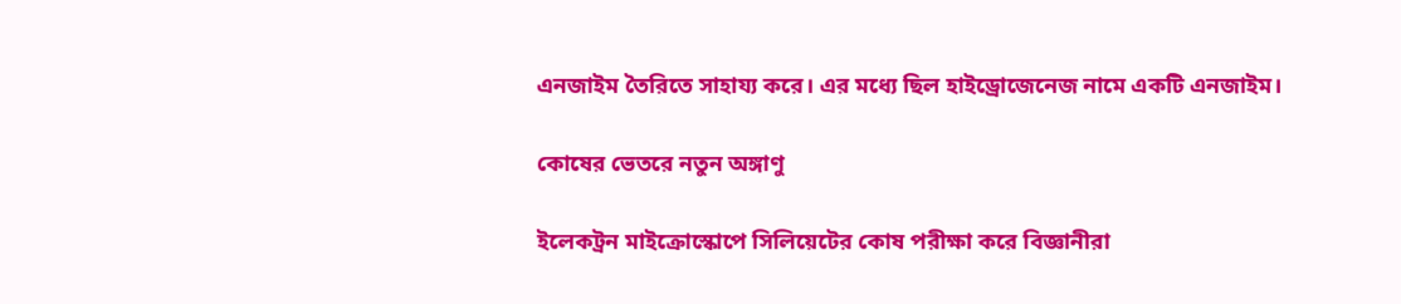এনজাইম তৈরিতে সাহায্য করে। এর মধ্যে ছিল হাইড্রোজেনেজ নামে একটি এনজাইম।

কোষের ভেতরে নতুন অঙ্গাণু

ইলেকট্রন মাইক্রোস্কোপে সিলিয়েটের কোষ পরীক্ষা করে বিজ্ঞানীরা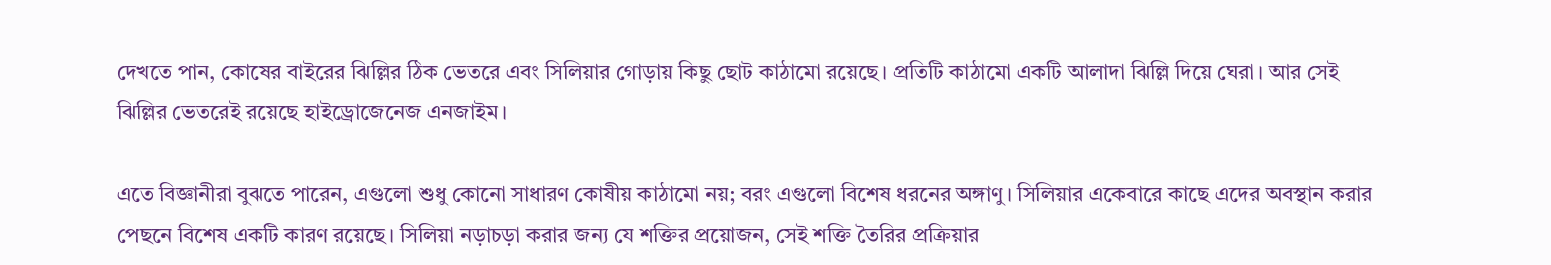দেখতে পান, কোষের বাইরের ঝিল্লির ঠিক ভেতরে এবং সিলিয়ার গোড়ায় কিছু ছোট কাঠামো রয়েছে। প্রতিটি কাঠামো একটি আলাদা ঝিল্লি দিয়ে ঘেরা। আর সেই ঝিল্লির ভেতরেই রয়েছে হাইড্রোজেনেজ এনজাইম।

এতে বিজ্ঞানীরা বুঝতে পারেন, এগুলো শুধু কোনো সাধারণ কোষীয় কাঠামো নয়; বরং এগুলো বিশেষ ধরনের অঙ্গাণু। সিলিয়ার একেবারে কাছে এদের অবস্থান করার পেছনে বিশেষ একটি কারণ রয়েছে। সিলিয়া নড়াচড়া করার জন্য যে শক্তির প্রয়োজন, সেই শক্তি তৈরির প্রক্রিয়ার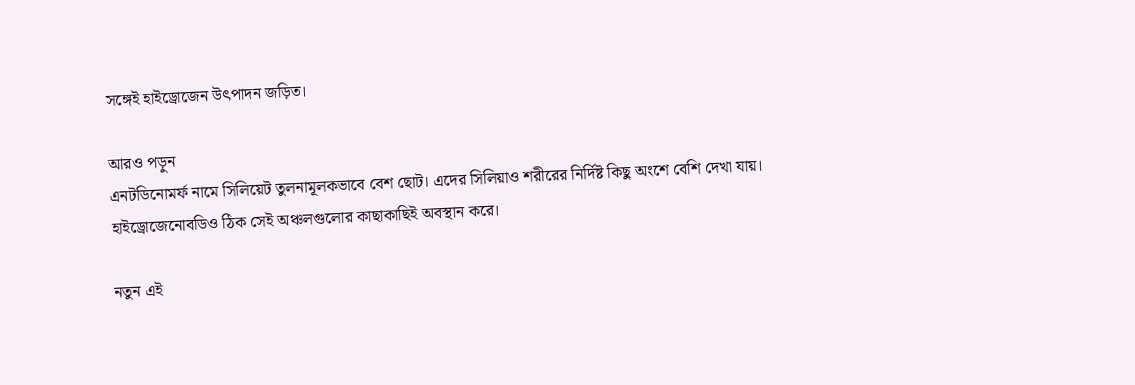সঙ্গেই হাইড্রোজেন উৎপাদন জড়িত।

আরও পড়ুন
এনটডিনোমর্ফ নামে সিলিয়েট তুলনামূলকভাবে বেশ ছোট। এদের সিলিয়াও শরীরের নির্দিষ্ট কিছু অংশে বেশি দেখা যায়। হাইড্রোজেনোবডিও ঠিক সেই অঞ্চলগুলোর কাছাকাছিই অবস্থান করে।

নতুন এই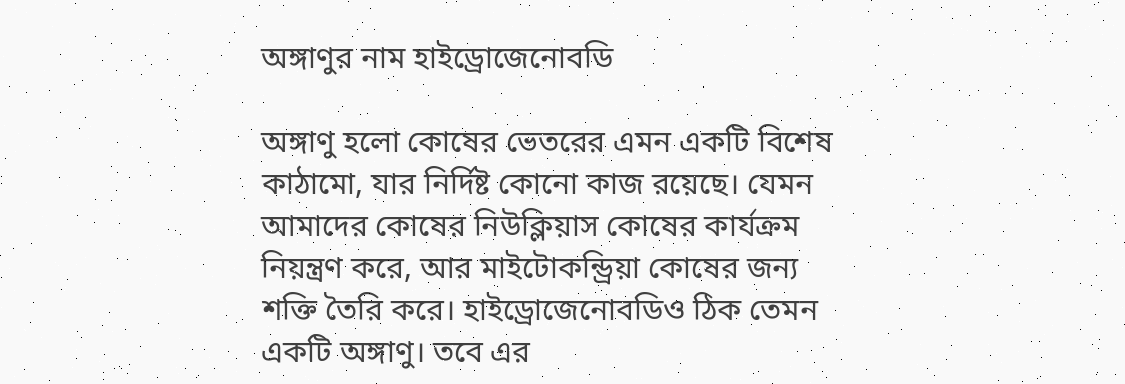অঙ্গাণুর নাম হাইড্রোজেনোবডি

অঙ্গাণু হলো কোষের ভেতরের এমন একটি বিশেষ কাঠামো, যার নির্দিষ্ট কোনো কাজ রয়েছে। যেমন আমাদের কোষের নিউক্লিয়াস কোষের কার্যক্রম নিয়ন্ত্রণ করে, আর মাইটোকন্ড্রিয়া কোষের জন্য শক্তি তৈরি করে। হাইড্রোজেনোবডিও ঠিক তেমন একটি অঙ্গাণু। তবে এর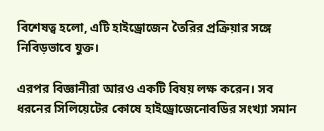বিশেষত্ব হলো, এটি হাইড্রোজেন তৈরির প্রক্রিয়ার সঙ্গে নিবিড়ভাবে যুক্ত।

এরপর বিজ্ঞানীরা আরও একটি বিষয় লক্ষ করেন। সব ধরনের সিলিয়েটের কোষে হাইড্রোজেনোবডির সংখ্যা সমান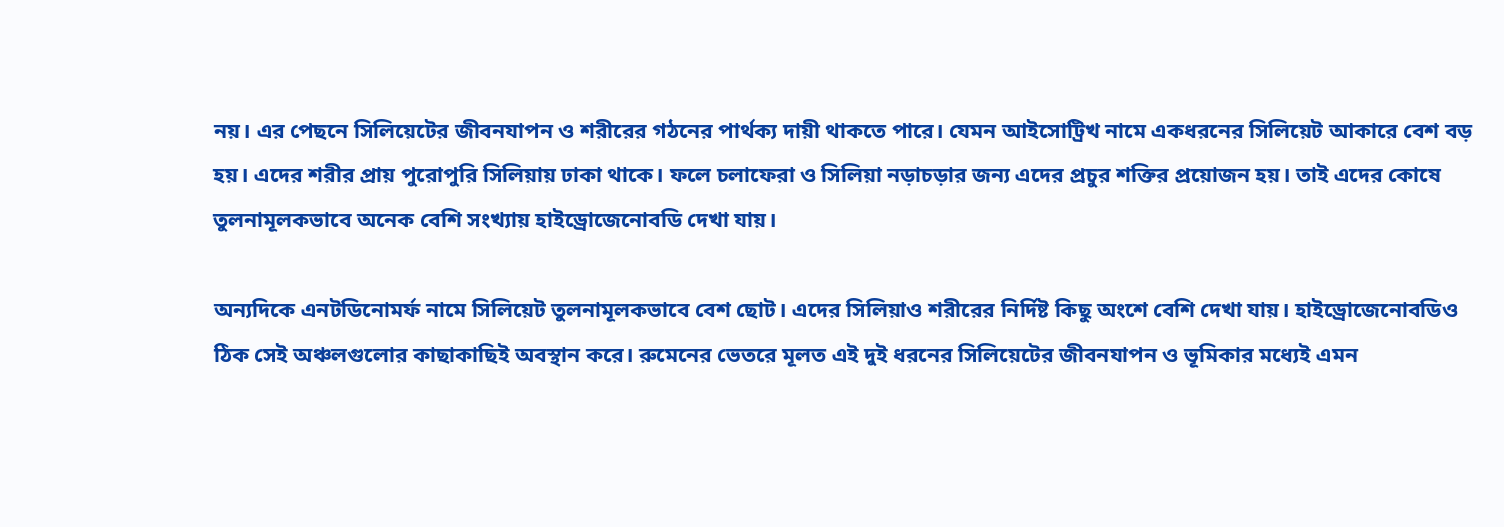নয়। এর পেছনে সিলিয়েটের জীবনযাপন ও শরীরের গঠনের পার্থক্য দায়ী থাকতে পারে। যেমন আইসোট্রিখ নামে একধরনের সিলিয়েট আকারে বেশ বড় হয়। এদের শরীর প্রায় পুরোপুরি সিলিয়ায় ঢাকা থাকে। ফলে চলাফেরা ও সিলিয়া নড়াচড়ার জন্য এদের প্রচুর শক্তির প্রয়োজন হয়। তাই এদের কোষে তুলনামূলকভাবে অনেক বেশি সংখ্যায় হাইড্রোজেনোবডি দেখা যায়।

অন্যদিকে এনটডিনোমর্ফ নামে সিলিয়েট তুলনামূলকভাবে বেশ ছোট। এদের সিলিয়াও শরীরের নির্দিষ্ট কিছু অংশে বেশি দেখা যায়। হাইড্রোজেনোবডিও ঠিক সেই অঞ্চলগুলোর কাছাকাছিই অবস্থান করে। রুমেনের ভেতরে মূলত এই দুই ধরনের সিলিয়েটের জীবনযাপন ও ভূমিকার মধ্যেই এমন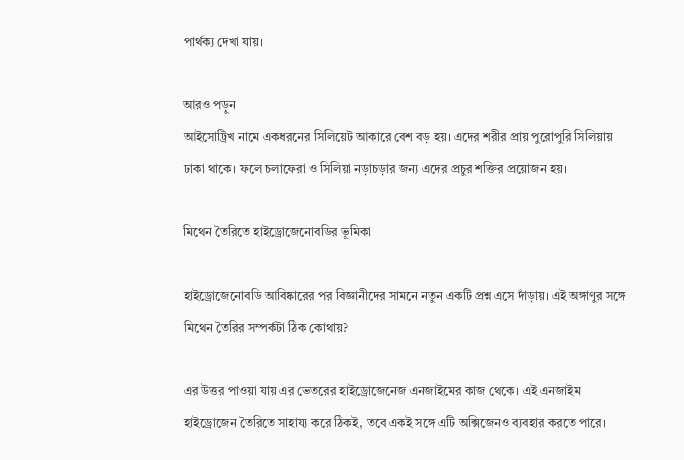পার্থক্য দেখা যায়।

আরও পড়ুন
আইসোট্রিখ নামে একধরনের সিলিয়েট আকারে বেশ বড় হয়। এদের শরীর প্রায় পুরোপুরি সিলিয়ায় ঢাকা থাকে। ফলে চলাফেরা ও সিলিয়া নড়াচড়ার জন্য এদের প্রচুর শক্তির প্রয়োজন হয়।

মিথেন তৈরিতে হাইড্রোজেনোবডির ভূমিকা

হাইড্রোজেনোবডি আবিষ্কারের পর বিজ্ঞানীদের সামনে নতুন একটি প্রশ্ন এসে দাঁড়ায়। এই অঙ্গাণুর সঙ্গে মিথেন তৈরির সম্পর্কটা ঠিক কোথায়?

এর উত্তর পাওয়া যায় এর ভেতরের হাইড্রোজেনেজ এনজাইমের কাজ থেকে। এই এনজাইম হাইড্রোজেন তৈরিতে সাহায্য করে ঠিকই, তবে একই সঙ্গে এটি অক্সিজেনও ব্যবহার করতে পারে।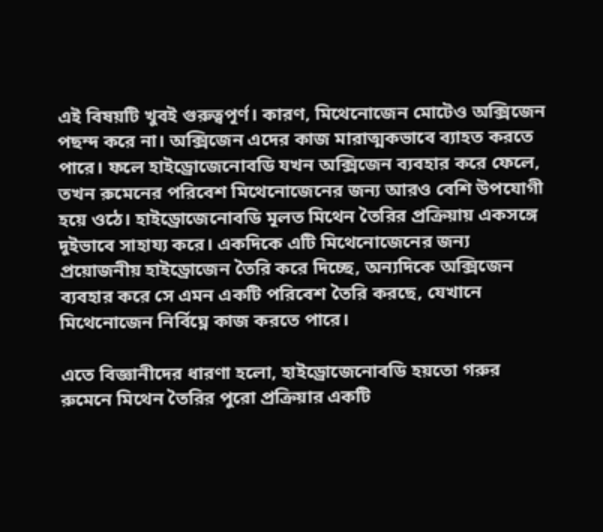এই বিষয়টি খুবই গুরুত্বপূর্ণ। কারণ, মিথেনোজেন মোটেও অক্সিজেন পছন্দ করে না। অক্সিজেন এদের কাজ মারাত্মকভাবে ব্যাহত করতে পারে। ফলে হাইড্রোজেনোবডি যখন অক্সিজেন ব্যবহার করে ফেলে, তখন রুমেনের পরিবেশ মিথেনোজেনের জন্য আরও বেশি উপযোগী হয়ে ওঠে। হাইড্রোজেনোবডি মূলত মিথেন তৈরির প্রক্রিয়ায় একসঙ্গে দুইভাবে সাহায্য করে। একদিকে এটি মিথেনোজেনের জন্য প্রয়োজনীয় হাইড্রোজেন তৈরি করে দিচ্ছে, অন্যদিকে অক্সিজেন ব্যবহার করে সে এমন একটি পরিবেশ তৈরি করছে, যেখানে মিথেনোজেন নির্বিঘ্নে কাজ করতে পারে।

এতে বিজ্ঞানীদের ধারণা হলো, হাইড্রোজেনোবডি হয়তো গরুর রুমেনে মিথেন তৈরির পুরো প্রক্রিয়ার একটি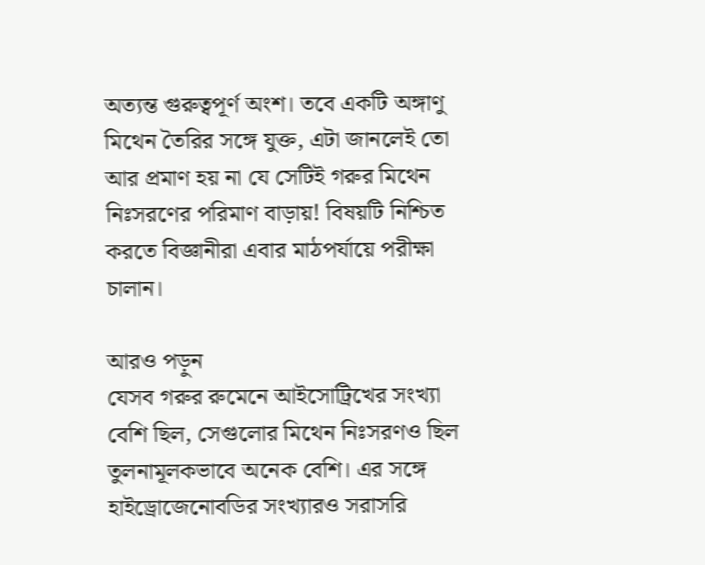অত্যন্ত গুরুত্বপূর্ণ অংশ। তবে একটি অঙ্গাণু মিথেন তৈরির সঙ্গে যুক্ত, এটা জানলেই তো আর প্রমাণ হয় না যে সেটিই গরুর মিথেন নিঃসরণের পরিমাণ বাড়ায়! বিষয়টি নিশ্চিত করতে বিজ্ঞানীরা এবার মাঠপর্যায়ে পরীক্ষা চালান।

আরও পড়ুন
যেসব গরুর রুমেনে আইসোট্রিখের সংখ্যা বেশি ছিল, সেগুলোর মিথেন নিঃসরণও ছিল তুলনামূলকভাবে অনেক বেশি। এর সঙ্গে হাইড্রোজেনোবডির সংখ্যারও সরাসরি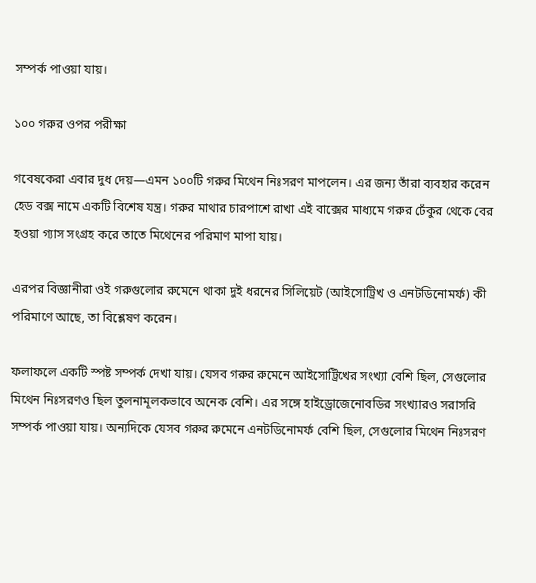সম্পর্ক পাওয়া যায়।

১০০ গরুর ওপর পরীক্ষা

গবেষকেরা এবার দুধ দেয়—এমন ১০০টি গরুর মিথেন নিঃসরণ মাপলেন। এর জন্য তাঁরা ব্যবহার করেন হেড বক্স নামে একটি বিশেষ যন্ত্র। গরুর মাথার চারপাশে রাখা এই বাক্সের মাধ্যমে গরুর ঢেঁকুর থেকে বের হওয়া গ্যাস সংগ্রহ করে তাতে মিথেনের পরিমাণ মাপা যায়।

এরপর বিজ্ঞানীরা ওই গরুগুলোর রুমেনে থাকা দুই ধরনের সিলিয়েট (আইসোট্রিখ ও এনটডিনোমর্ফ) কী পরিমাণে আছে, তা বিশ্লেষণ করেন।

ফলাফলে একটি স্পষ্ট সম্পর্ক দেখা যায়। যেসব গরুর রুমেনে আইসোট্রিখের সংখ্যা বেশি ছিল, সেগুলোর মিথেন নিঃসরণও ছিল তুলনামূলকভাবে অনেক বেশি। এর সঙ্গে হাইড্রোজেনোবডির সংখ্যারও সরাসরি সম্পর্ক পাওয়া যায়। অন্যদিকে যেসব গরুর রুমেনে এনটডিনোমর্ফ বেশি ছিল, সেগুলোর মিথেন নিঃসরণ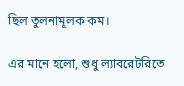ছিল তুলনামূলক কম।

এর মানে হলো, শুধু ল্যাবরেটরিতে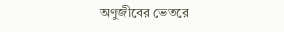অণুজীবের ভেতরে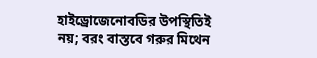হাইড্রোজেনোবডির উপস্থিতিই নয়; বরং বাস্তবে গরুর মিথেন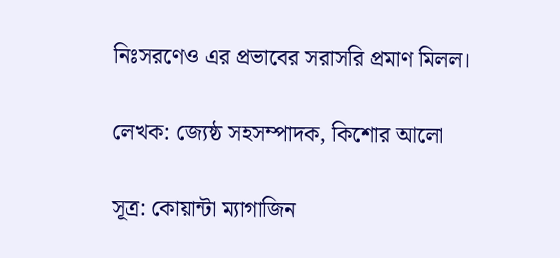নিঃসরণেও এর প্রভাবের সরাসরি প্রমাণ মিলল।

লেখক: জ্যেষ্ঠ সহসম্পাদক, কিশোর আলো

সূত্র: কোয়ান্টা ম্যাগাজিন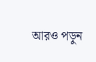আরও পড়ুন